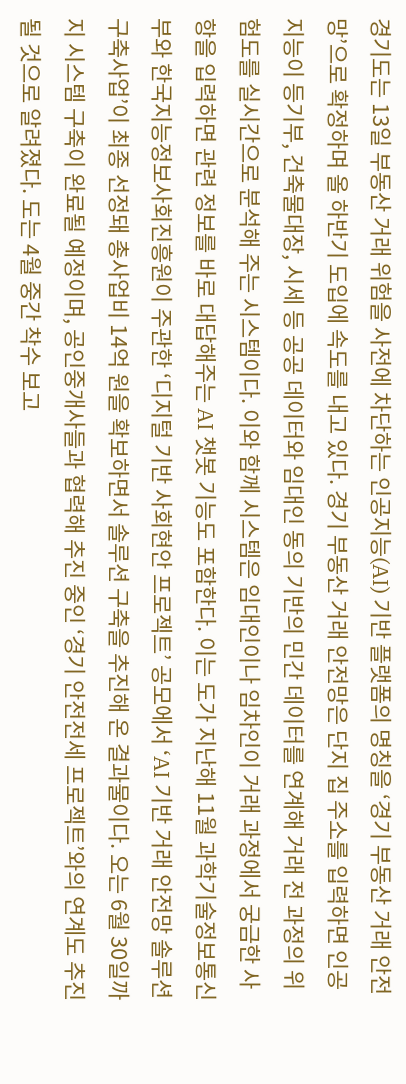경기도는 13일 부동산 거래 위험을 사전에 차단하는 인공지능(AI) 기반 플랫폼의 명칭을 ‘경기 부동산 거래 안전망’으로 확정하며 올 하반기 도입에 속도를 내고 있다. 경기 부동산 거래 안전망은 단지 집 주소를 입력하면 인공지능이 등기부, 건축물대장, 시세 등 공공 데이터와 임대인 동의 기반의 민간 데이터를 연계해 거래 전 과정의 위험도를 실시간으로 분석해 주는 시스템이다. 이와 함께 시스템은 임대인이나 임차인이 거래 과정에서 궁금한 사항을 입력하면 관련 정보를 바로 대답해주는 AI 챗봇 기능도 포함한다. 이는 도가 지난해 11월 과학기술정보통신부와 한국지능정보사회진흥원이 주관한 ‘디지털 기반 사회현안 프로젝트’ 공모에서 ‘AI 기반 거래 안전망 솔루션 구축사업’이 최종 선정돼 총사업비 14억 원을 확보하면서 솔루션 구축을 추진해 온 결과물이다. 오는 6월 30일까지 시스템 구축이 완료될 예정이며, 공인중개사들과 협력해 추진 중인 ‘경기 안전전세 프로젝트’와의 연계도 추진될 것으로 알려졌다. 도는 4월 중간 착수 보고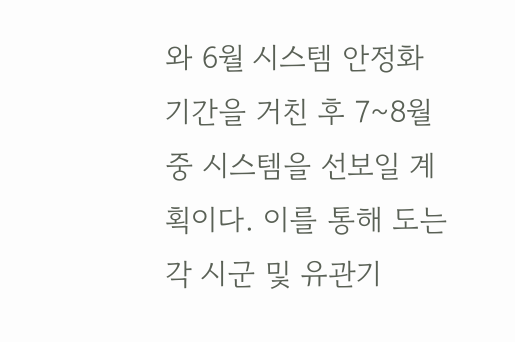와 6월 시스템 안정화 기간을 거친 후 7~8월 중 시스템을 선보일 계획이다. 이를 통해 도는 각 시군 및 유관기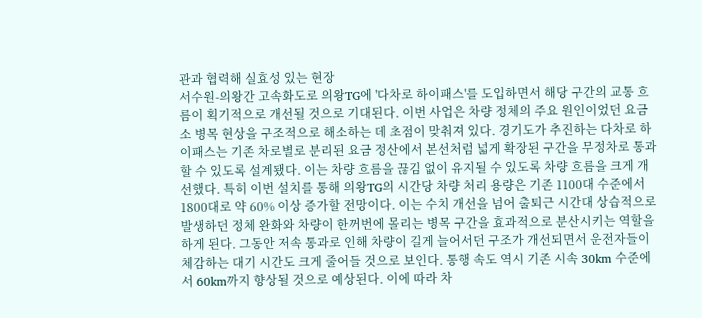관과 협력해 실효성 있는 현장
서수원-의왕간 고속화도로 의왕TG에 '다차로 하이패스'를 도입하면서 해당 구간의 교통 흐름이 획기적으로 개선될 것으로 기대된다. 이번 사업은 차량 정체의 주요 원인이었던 요금소 병목 현상을 구조적으로 해소하는 데 초점이 맞춰져 있다. 경기도가 추진하는 다차로 하이패스는 기존 차로별로 분리된 요금 정산에서 본선처럼 넓게 확장된 구간을 무정차로 통과할 수 있도록 설계됐다. 이는 차량 흐름을 끊김 없이 유지될 수 있도록 차량 흐름을 크게 개선했다. 특히 이번 설치를 통해 의왕TG의 시간당 차량 처리 용량은 기존 1100대 수준에서 1800대로 약 60% 이상 증가할 전망이다. 이는 수치 개선을 넘어 출퇴근 시간대 상습적으로 발생하던 정체 완화와 차량이 한꺼번에 몰리는 병목 구간을 효과적으로 분산시키는 역할을 하게 된다. 그동안 저속 통과로 인해 차량이 길게 늘어서던 구조가 개선되면서 운전자들이 체감하는 대기 시간도 크게 줄어들 것으로 보인다. 통행 속도 역시 기존 시속 30km 수준에서 60km까지 향상될 것으로 예상된다. 이에 따라 차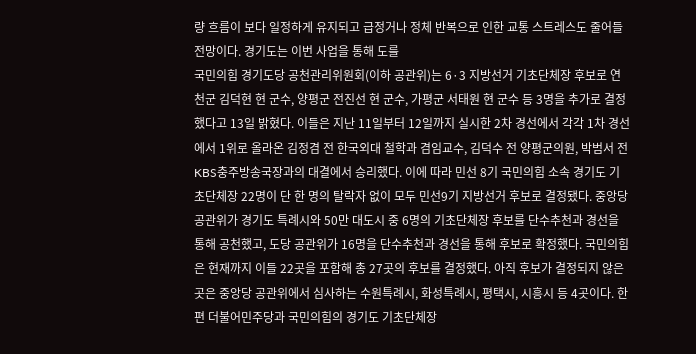량 흐름이 보다 일정하게 유지되고 급정거나 정체 반복으로 인한 교통 스트레스도 줄어들 전망이다. 경기도는 이번 사업을 통해 도를
국민의힘 경기도당 공천관리위원회(이하 공관위)는 6·3 지방선거 기초단체장 후보로 연천군 김덕현 현 군수, 양평군 전진선 현 군수, 가평군 서태원 현 군수 등 3명을 추가로 결정했다고 13일 밝혔다. 이들은 지난 11일부터 12일까지 실시한 2차 경선에서 각각 1차 경선에서 1위로 올라온 김정겸 전 한국외대 철학과 겸임교수, 김덕수 전 양평군의원, 박범서 전 KBS충주방송국장과의 대결에서 승리했다. 이에 따라 민선 8기 국민의힘 소속 경기도 기초단체장 22명이 단 한 명의 탈락자 없이 모두 민선9기 지방선거 후보로 결정됐다. 중앙당 공관위가 경기도 특례시와 50만 대도시 중 6명의 기초단체장 후보를 단수추천과 경선을 통해 공천했고, 도당 공관위가 16명을 단수추천과 경선을 통해 후보로 확정했다. 국민의힘은 현재까지 이들 22곳을 포함해 총 27곳의 후보를 결정했다. 아직 후보가 결정되지 않은 곳은 중앙당 공관위에서 심사하는 수원특례시, 화성특례시, 평택시, 시흥시 등 4곳이다. 한편 더불어민주당과 국민의힘의 경기도 기초단체장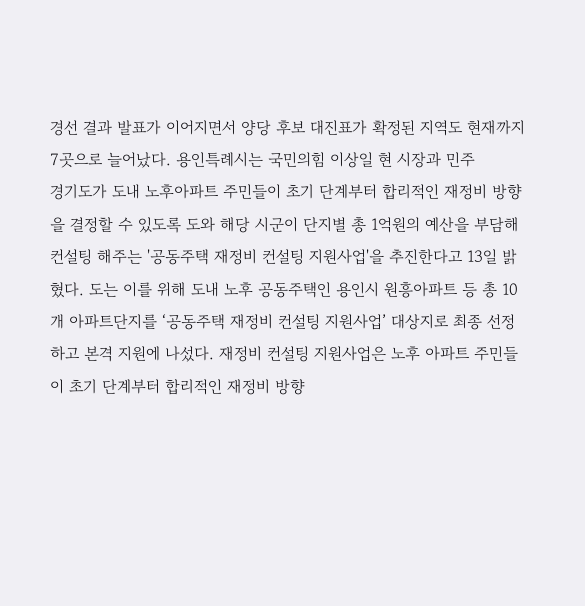경선 결과 발표가 이어지면서 양당 후보 대진표가 확정된 지역도 현재까지 7곳으로 늘어났다. 용인특례시는 국민의힘 이상일 현 시장과 민주
경기도가 도내 노후아파트 주민들이 초기 단계부터 합리적인 재정비 방향을 결정할 수 있도록 도와 해당 시군이 단지별 총 1억원의 예산을 부담해 컨설팅 해주는 '공동주택 재정비 컨설팅 지원사업'을 추진한다고 13일 밝혔다. 도는 이를 위해 도내 노후 공동주택인 용인시 원흥아파트 등 총 10개 아파트단지를 ‘공동주택 재정비 컨설팅 지원사업’ 대상지로 최종 선정하고 본격 지원에 나섰다. 재정비 컨설팅 지원사업은 노후 아파트 주민들이 초기 단계부터 합리적인 재정비 방향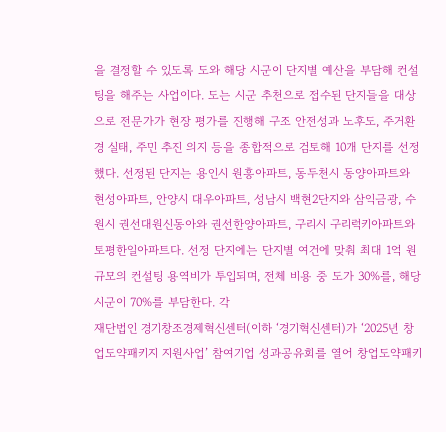을 결정할 수 있도록 도와 해당 시군이 단지별 예산을 부담해 컨설팅을 해주는 사업이다. 도는 시군 추천으로 접수된 단지들을 대상으로 전문가가 현장 평가를 진행해 구조 안전성과 노후도, 주거환경 실태, 주민 추진 의지 등을 종합적으로 검토해 10개 단지를 선정했다. 선정된 단지는 용인시 원흥아파트, 동두천시 동양아파트와 현성아파트, 안양시 대우아파트, 성남시 백현2단지와 삼익금광, 수원시 권선대원신동아와 권선한양아파트, 구리시 구리럭키아파트와 토평한일아파트다. 선정 단지에는 단지별 여건에 맞춰 최대 1억 원 규모의 컨설팅 용역비가 투입되며, 전체 비용 중 도가 30%를, 해당 시군이 70%를 부담한다. 각
재단법인 경기창조경제혁신센터(이하 ‘경기혁신센터)가 ‘2025년 창업도약패키지 지원사업’ 참여기업 성과공유회를 열어 창업도약패키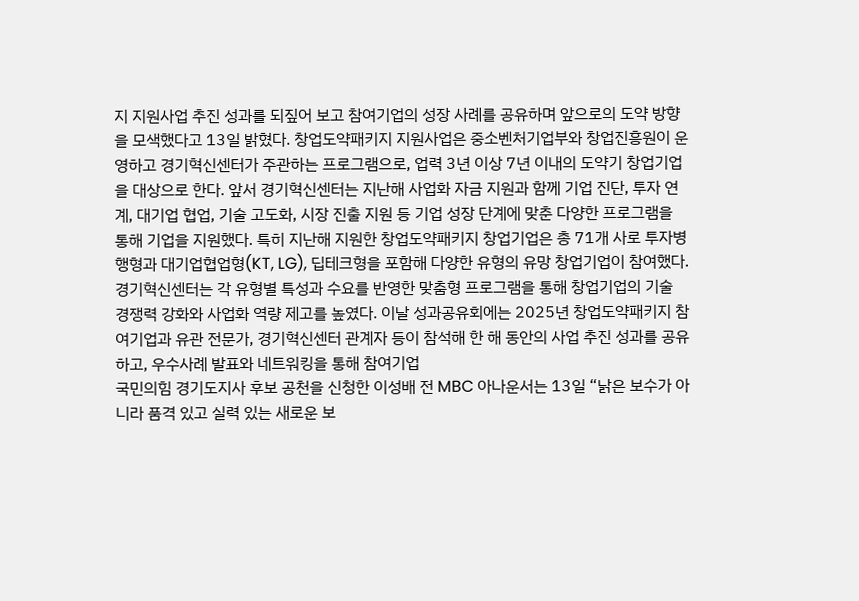지 지원사업 추진 성과를 되짚어 보고 참여기업의 성장 사례를 공유하며 앞으로의 도약 방향을 모색했다고 13일 밝혔다. 창업도약패키지 지원사업은 중소벤처기업부와 창업진흥원이 운영하고 경기혁신센터가 주관하는 프로그램으로, 업력 3년 이상 7년 이내의 도약기 창업기업을 대상으로 한다. 앞서 경기혁신센터는 지난해 사업화 자금 지원과 함께 기업 진단, 투자 연계, 대기업 협업, 기술 고도화, 시장 진출 지원 등 기업 성장 단계에 맞춘 다양한 프로그램을 통해 기업을 지원했다. 특히 지난해 지원한 창업도약패키지 창업기업은 총 71개 사로 투자병행형과 대기업협업형(KT, LG), 딥테크형을 포함해 다양한 유형의 유망 창업기업이 참여했다. 경기혁신센터는 각 유형별 특성과 수요를 반영한 맞춤형 프로그램을 통해 창업기업의 기술 경쟁력 강화와 사업화 역량 제고를 높였다. 이날 성과공유회에는 2025년 창업도약패키지 참여기업과 유관 전문가, 경기혁신센터 관계자 등이 참석해 한 해 동안의 사업 추진 성과를 공유하고, 우수사례 발표와 네트워킹을 통해 참여기업
국민의힘 경기도지사 후보 공천을 신청한 이성배 전 MBC 아나운서는 13일 “낡은 보수가 아니라 품격 있고 실력 있는 새로운 보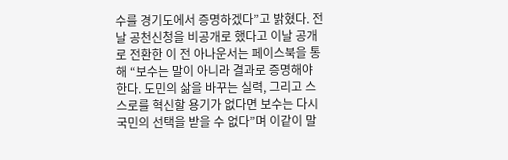수를 경기도에서 증명하겠다”고 밝혔다. 전날 공천신청을 비공개로 했다고 이날 공개로 전환한 이 전 아나운서는 페이스북을 통해 “보수는 말이 아니라 결과로 증명해야 한다. 도민의 삶을 바꾸는 실력, 그리고 스스로를 혁신할 용기가 없다면 보수는 다시 국민의 선택을 받을 수 없다”며 이같이 말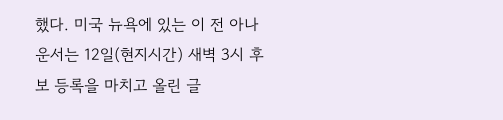했다. 미국 뉴욕에 있는 이 전 아나운서는 12일(현지시간) 새벽 3시 후보 등록을 마치고 올린 글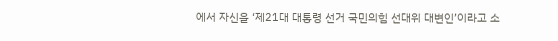에서 자신을 ‘제21대 대통령 선거 국민의힘 선대위 대변인’이라고 소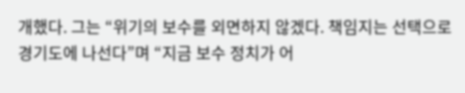개했다. 그는 “위기의 보수를 외면하지 않겠다. 책임지는 선택으로 경기도에 나선다”며 “지금 보수 정치가 어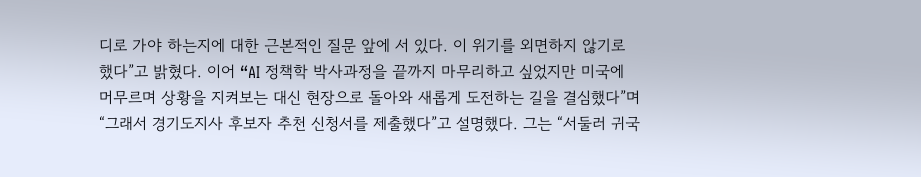디로 가야 하는지에 대한 근본적인 질문 앞에 서 있다. 이 위기를 외면하지 않기로 했다”고 밝혔다. 이어 “AI 정책학 박사과정을 끝까지 마무리하고 싶었지만 미국에 머무르며 상황을 지켜보는 대신 현장으로 돌아와 새롭게 도전하는 길을 결심했다”며 “그래서 경기도지사 후보자 추천 신청서를 제출했다”고 설명했다. 그는 “서둘러 귀국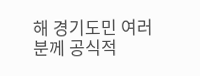해 경기도민 여러분께 공식적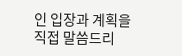인 입장과 계획을 직접 말씀드리